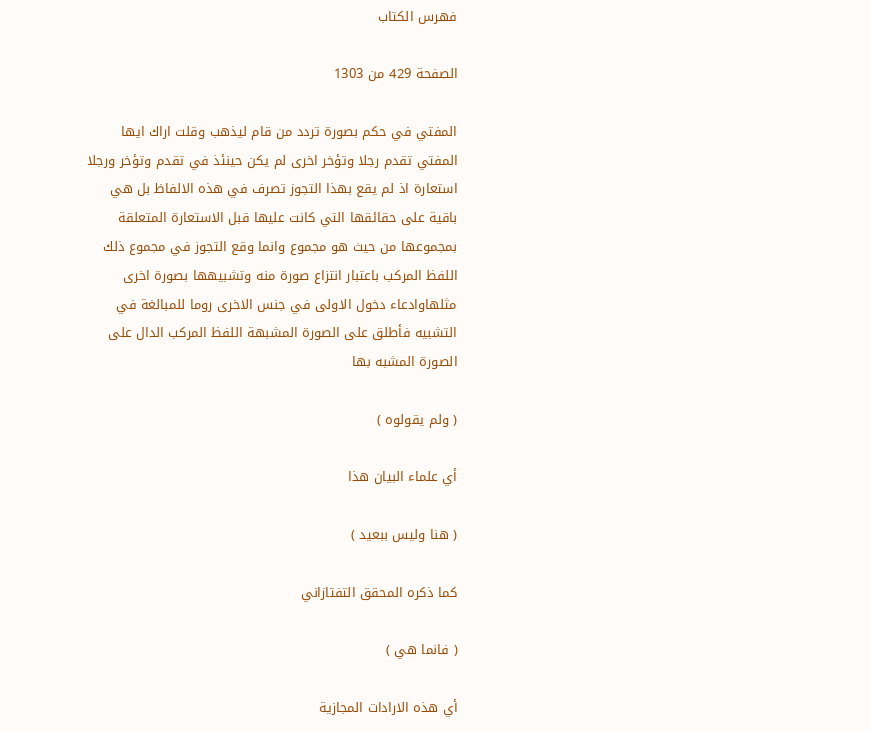فهرس الكتاب

الصفحة 429 من 1303

المفتي في حكم بصورة تردد من قام ليذهب وقلت اراك ايها المفتي تقدم رجلا وتؤخر اخرى لم يكن حينئذ في تقدم وتؤخر ورجلا استعارة اذ لم يقع بهذا التجوز تصرف في هذه الالفاظ بل هي باقية على حقائقها التي كانت عليها قبل الاستعارة المتعلقة بمجموعها من حيث هو مجموع وانما وقع التجوز في مجموع ذلك اللفظ المركب باعتبار انتزاع صورة منه وتشبيهها بصورة اخرى مثلهاوادعاء دخول الاولى في جنس الاخرى روما للمبالغة في التشبيه فأطلق على الصورة المشبهة اللفظ المركب الدال على الصورة المشبه بها

( ولم يقولوه )

أي علماء البيان هذا

( هنا وليس ببعيد )

كما ذكره المحقق التفتازاني

( فانما هي )

أي هذه الارادات المجازية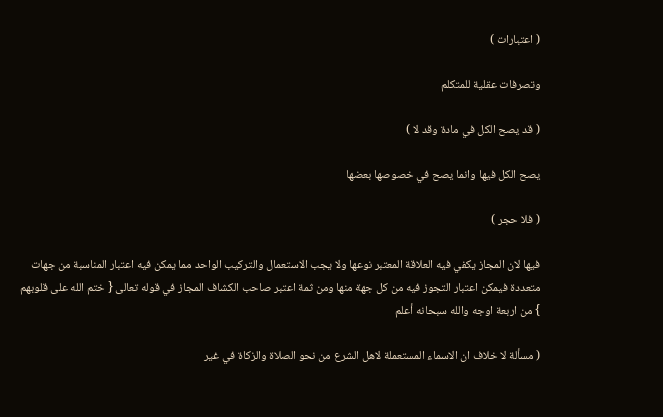( اعتبارات )

وتصرفات عقلية للمتكلم

( قد يصح الكل في مادة وقد لا )

يصح الكل فيها وانما يصح في خصوصها بعضها

( فلا حجر )

فيها لان المجاز يكفي فيه العلاقة المعتبر نوعها ولا يجب الاستعمال والتركيب الواحد مما يمكن فيه اعتبار المناسبة من جهات متعددة فيمكن اعتبار التجوز فيه من كل جهة منها ومن ثمة اعتبر صاحب الكشاف المجاز في قوله تعالى { ختم الله على قلوبهم } من اربعة اوجه والله سبحانه أعلم

( مسألة لا خلاف ان الاسماء المستعملة لاهل الشرع من نحو الصلاة والزكاة في غير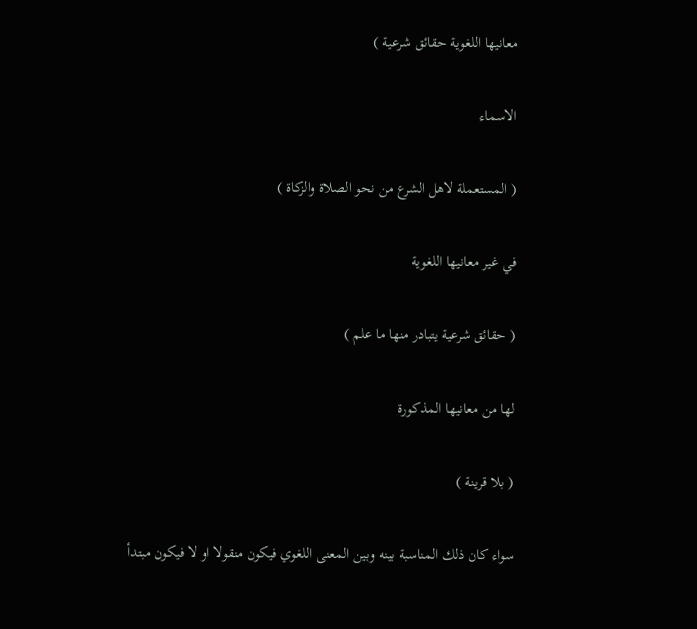معانيها اللغوية حقائق شرعية )

الاسماء

( المستعملة لاهل الشرع من نحو الصلاة والزكاة )

في غير معانيها اللغوية

( حقائق شرعية يتبادر منها ما علم )

لها من معانيها المذكورة

( بلا قرينة )

سواء كان ذلك المناسبة بينه وبين المعنى اللغوي فيكون منقولا او لا فيكون مبتدأ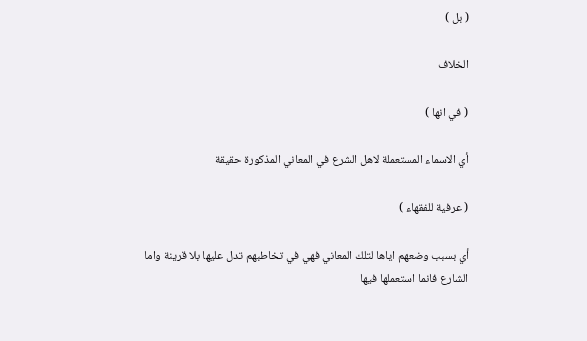( بل )

الخلاف

( في انها )

أي الاسماء المستعملة لاهل الشرع في المعاني المذكورة حقيقة

( عرفية للفقهاء )

أي بسبب وضعهم اياها لتلك المعاني فهي في تخاطبهم تدل عليها بلا قرينة واما الشارع فانما استعملها فيها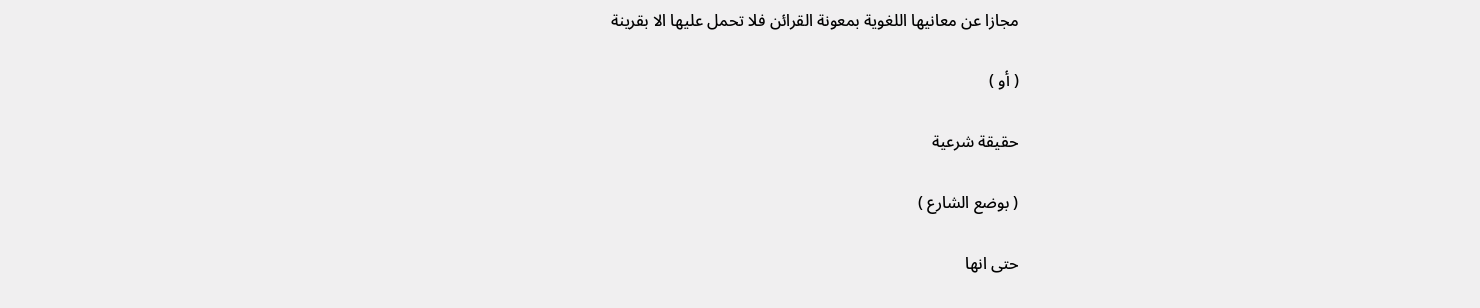مجازا عن معانيها اللغوية بمعونة القرائن فلا تحمل عليها الا بقرينة

( أو )

حقيقة شرعية

( بوضع الشارع )

حتى انها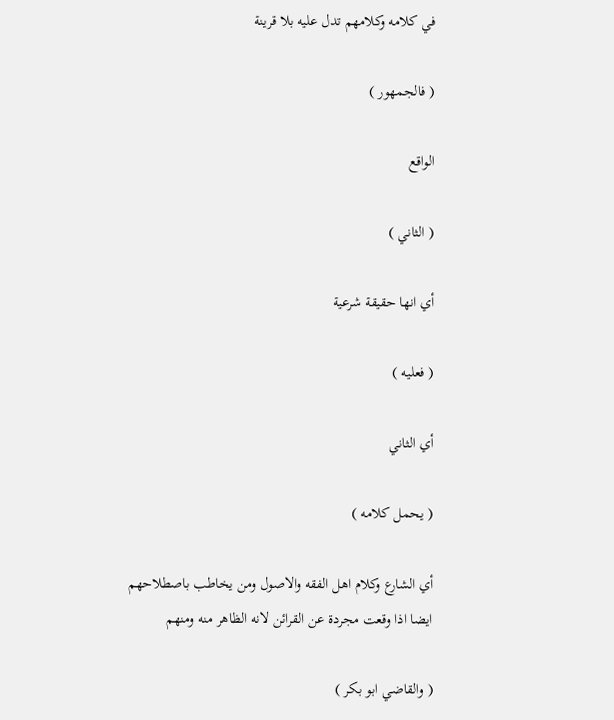في كلامه وكلامهم تدل عليه بلا قرينة

( فالجمهور )

الواقع

( الثاني )

أي انها حقيقة شرعية

( فعليه )

أي الثاني

( يحمل كلامه )

أي الشارع وكلام اهل الفقه والاصول ومن يخاطب باصطلاحهم ايضا اذا وقعت مجردة عن القرائن لانه الظاهر منه ومنهم

( والقاضي ابو بكر )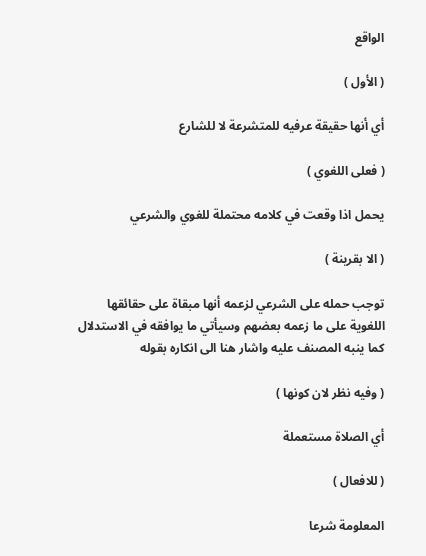الواقع

( الأول )

أي أنها حقيقة عرفيه للمتشرعة لا للشارع

( فعلى اللغوي )

يحمل اذا وقعت في كلامه محتملة للغوي والشرعي

( الا بقرينة )

توجب حمله على الشرعي لزعمه أنها مبقاة على حقائقها اللغوية على ما زعمه بعضهم وسيأتي ما يوافقه في الاستدلال كما ينبه المصنف عليه واشار هنا الى انكاره بقوله

( وفيه نظر لان كونها )

أي الصلاة مستعملة

( للافعال )

المعلومة شرعا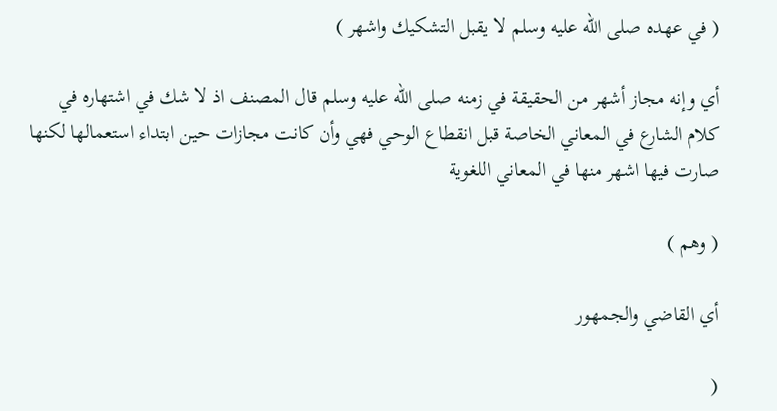( في عهده صلى الله عليه وسلم لا يقبل التشكيك واشهر )

أي وإنه مجاز أشهر من الحقيقة في زمنه صلى الله عليه وسلم قال المصنف اذ لا شك في اشتهاره في كلام الشارع في المعاني الخاصة قبل انقطاع الوحي فهي وأن كانت مجازات حين ابتداء استعمالها لكنها صارت فيها اشهر منها في المعاني اللغوية

( وهم )

أي القاضي والجمهور

(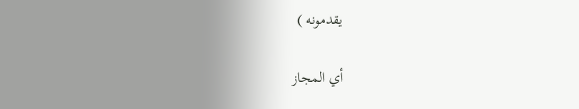يقدمونه )

أي المجاز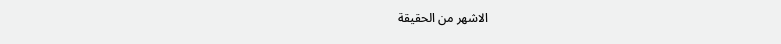الاشهر من الحقيقة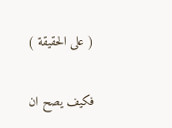( على الحقيقة )

فكيف يصح ان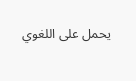يحمل على اللغوي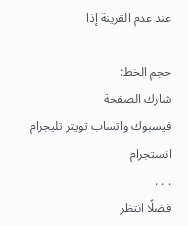عند عدم القرينة إذا

حجم الخط:
شارك الصفحة
فيسبوك واتساب تويتر تليجرام انستجرام
. . .
فضلًا انتظر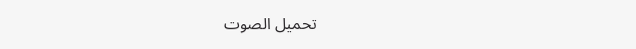تحميل الصوت